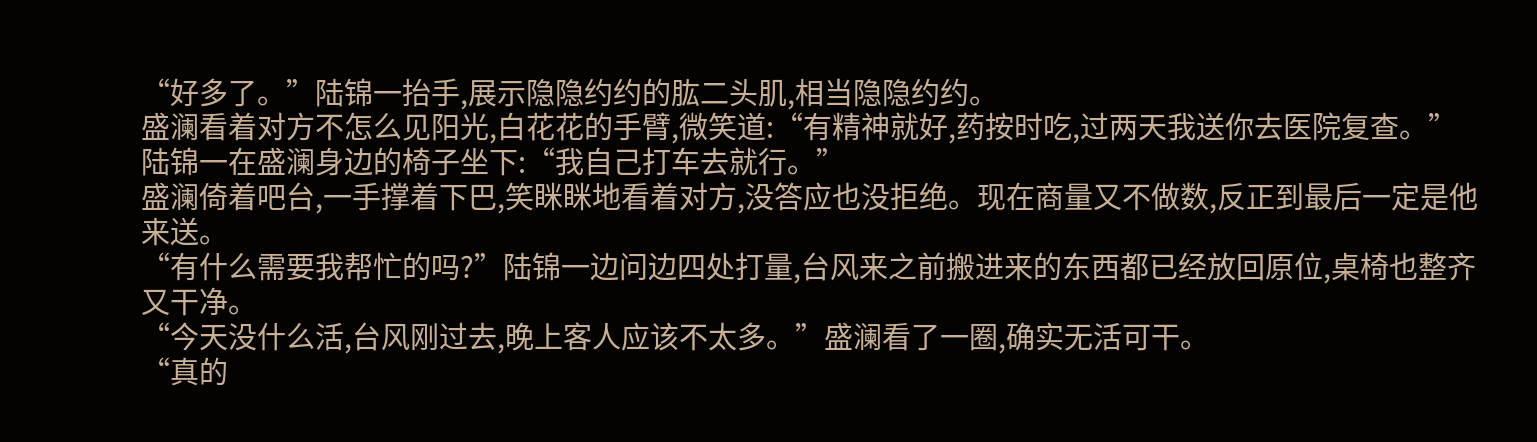“好多了。”陆锦一抬手,展示隐隐约约的肱二头肌,相当隐隐约约。
盛澜看着对方不怎么见阳光,白花花的手臂,微笑道:“有精神就好,药按时吃,过两天我送你去医院复查。”
陆锦一在盛澜身边的椅子坐下:“我自己打车去就行。”
盛澜倚着吧台,一手撑着下巴,笑眯眯地看着对方,没答应也没拒绝。现在商量又不做数,反正到最后一定是他来送。
“有什么需要我帮忙的吗?”陆锦一边问边四处打量,台风来之前搬进来的东西都已经放回原位,桌椅也整齐又干净。
“今天没什么活,台风刚过去,晚上客人应该不太多。”盛澜看了一圈,确实无活可干。
“真的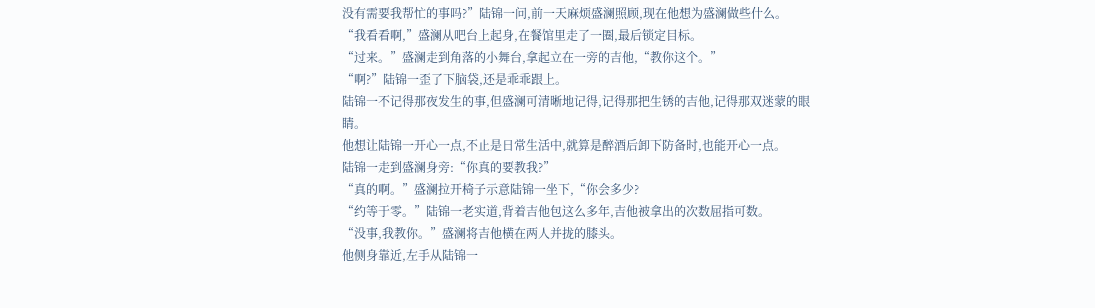没有需要我帮忙的事吗?”陆锦一问,前一天麻烦盛澜照顾,现在他想为盛澜做些什么。
“我看看啊,”盛澜从吧台上起身,在餐馆里走了一圈,最后锁定目标。
“过来。”盛澜走到角落的小舞台,拿起立在一旁的吉他,“教你这个。”
“啊?”陆锦一歪了下脑袋,还是乖乖跟上。
陆锦一不记得那夜发生的事,但盛澜可清晰地记得,记得那把生锈的吉他,记得那双迷蒙的眼睛。
他想让陆锦一开心一点,不止是日常生活中,就算是醉酒后卸下防备时,也能开心一点。
陆锦一走到盛澜身旁:“你真的要教我?”
“真的啊。”盛澜拉开椅子示意陆锦一坐下,“你会多少?
“约等于零。”陆锦一老实道,背着吉他包这么多年,吉他被拿出的次数屈指可数。
“没事,我教你。”盛澜将吉他横在两人并拢的膝头。
他侧身靠近,左手从陆锦一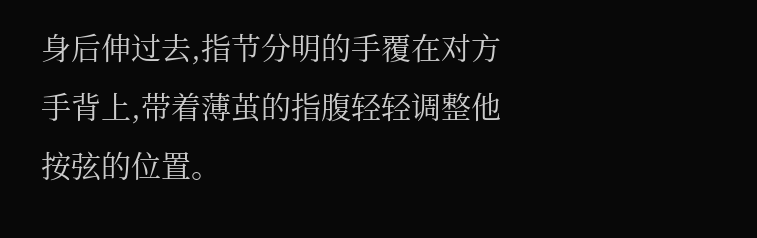身后伸过去,指节分明的手覆在对方手背上,带着薄茧的指腹轻轻调整他按弦的位置。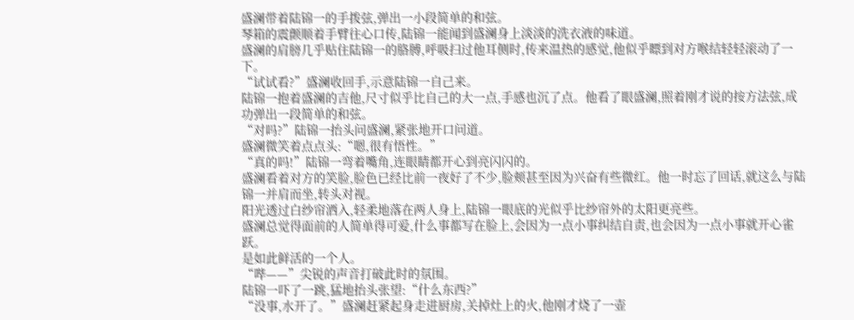盛澜带着陆锦一的手拨弦,弹出一小段简单的和弦。
琴箱的震颤顺着手臂往心口传,陆锦一能闻到盛澜身上淡淡的洗衣液的味道。
盛澜的肩膀几乎贴住陆锦一的胳膊,呼吸扫过他耳侧时,传来温热的感觉,他似乎瞟到对方喉结轻轻滚动了一下。
“试试看?”盛澜收回手,示意陆锦一自己来。
陆锦一抱着盛澜的吉他,尺寸似乎比自己的大一点,手感也沉了点。他看了眼盛澜,照着刚才说的按方法弦,成功弹出一段简单的和弦。
“对吗?”陆锦一抬头问盛澜,紧张地开口问道。
盛澜微笑着点点头:“嗯,很有悟性。”
“真的吗!”陆锦一弯着嘴角,连眼睛都开心到亮闪闪的。
盛澜看着对方的笑脸,脸色已经比前一夜好了不少,脸颊甚至因为兴奋有些微红。他一时忘了回话,就这么与陆锦一并肩而坐,转头对视。
阳光透过白纱帘洒入,轻柔地落在两人身上,陆锦一眼底的光似乎比纱帘外的太阳更亮些。
盛澜总觉得面前的人简单得可爱,什么事都写在脸上,会因为一点小事纠结自责,也会因为一点小事就开心雀跃。
是如此鲜活的一个人。
“哔——”尖锐的声音打破此时的氛围。
陆锦一吓了一跳,猛地抬头张望:“什么东西?”
“没事,水开了。”盛澜赶紧起身走进厨房,关掉灶上的火,他刚才烧了一壶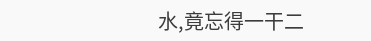水,竟忘得一干二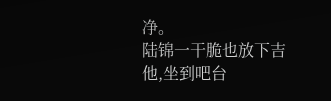净。
陆锦一干脆也放下吉他,坐到吧台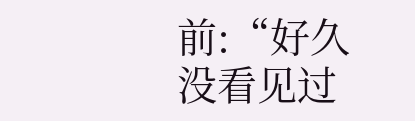前:“好久没看见过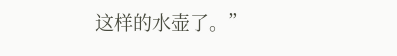这样的水壶了。”